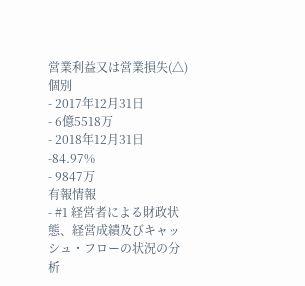営業利益又は営業損失(△)
個別
- 2017年12月31日
- 6億5518万
- 2018年12月31日 -84.97%
- 9847万
有報情報
- #1 経営者による財政状態、経営成績及びキャッシュ・フローの状況の分析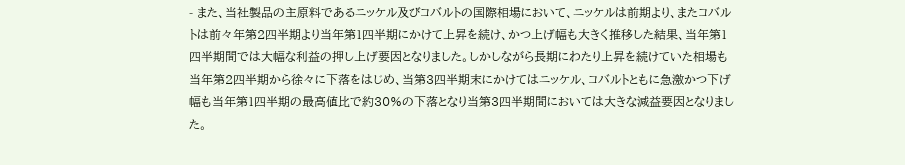- また、当社製品の主原料であるニッケル及びコバルトの国際相場において、ニッケルは前期より、またコバルトは前々年第2四半期より当年第1四半期にかけて上昇を続け、かつ上げ幅も大きく推移した結果、当年第1四半期間では大幅な利益の押し上げ要因となりました。しかしながら長期にわたり上昇を続けていた相場も当年第2四半期から徐々に下落をはじめ、当第3四半期末にかけてはニッケル、コバルトともに急激かつ下げ幅も当年第1四半期の最高値比で約30%の下落となり当第3四半期間においては大きな減益要因となりました。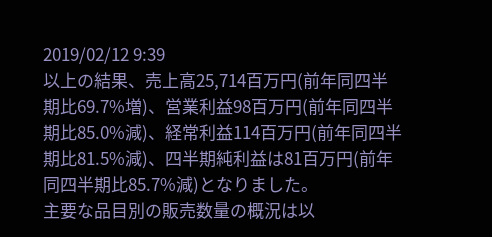2019/02/12 9:39
以上の結果、売上高25,714百万円(前年同四半期比69.7%増)、営業利益98百万円(前年同四半期比85.0%減)、経常利益114百万円(前年同四半期比81.5%減)、四半期純利益は81百万円(前年同四半期比85.7%減)となりました。
主要な品目別の販売数量の概況は以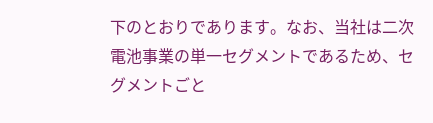下のとおりであります。なお、当社は二次電池事業の単一セグメントであるため、セグメントごと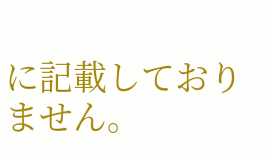に記載しておりません。